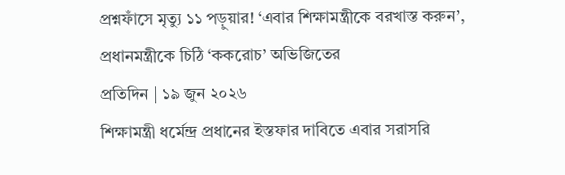প্রশ্নফাঁসে মৃত্যু ১১ পড়ুয়ার! ‘এবার শিক্ষামন্ত্রীকে বরখাস্ত করুন’, প্রধানমন্ত্রীকে চিঠি ‘ককরোচ’ অভিজিতের
প্রতিদিন | ১৯ জুন ২০২৬
শিক্ষামন্ত্রী ধর্মেন্দ্র প্রধানের ইস্তফার দাবিতে এবার সরাসরি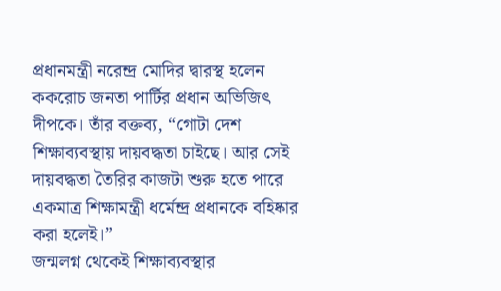প্রধানমন্ত্রী নরেন্দ্র মোদির দ্বারস্থ হলেন ককরোচ জনতা পার্টির প্রধান অভিজিৎ দীপকে। তাঁর বক্তব্য, “গোটা দেশ শিক্ষাব্যবস্থায় দায়বদ্ধতা চাইছে। আর সেই দায়বদ্ধতা তৈরির কাজটা শুরু হতে পারে একমাত্র শিক্ষামন্ত্রী ধর্মেন্দ্র প্রধানকে বহিষ্কার করা হলেই।”
জন্মলগ্ন থেকেই শিক্ষাব্যবস্থার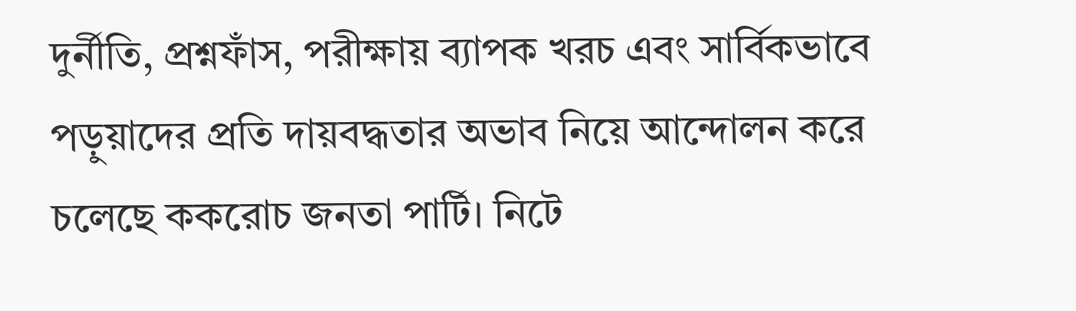দুর্নীতি, প্রশ্নফাঁস, পরীক্ষায় ব্যাপক খরচ এবং সার্বিকভাবে পড়ুয়াদের প্রতি দায়বদ্ধতার অভাব নিয়ে আন্দোলন করে চলেছে ককরোচ জনতা পার্টি। নিটে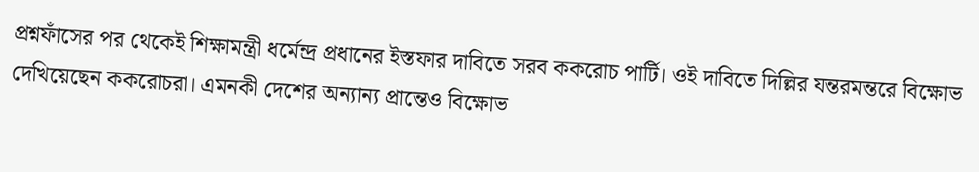প্রশ্নফাঁসের পর থেকেই শিক্ষামন্ত্রী ধর্মেন্দ্র প্রধানের ইস্তফার দাবিতে সরব ককরোচ পার্টি। ওই দাবিতে দিল্লির যন্তরমন্তরে বিক্ষোভ দেখিয়েছেন ককরোচরা। এমনকী দেশের অন্যান্য প্রান্তেও বিক্ষোভ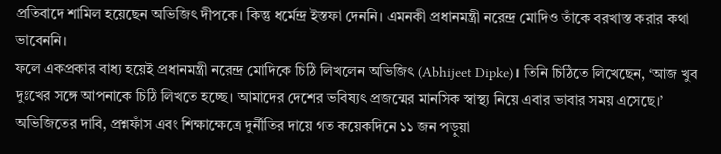প্রতিবাদে শামিল হয়েছেন অভিজিৎ দীপকে। কিন্তু ধর্মেন্দ্র ইস্তফা দেননি। এমনকী প্রধানমন্ত্রী নরেন্দ্র মোদিও তাঁকে বরখাস্ত করার কথা ভাবেননি।
ফলে একপ্রকার বাধ্য হয়েই প্রধানমন্ত্রী নরেন্দ্র মোদিকে চিঠি লিখলেন অভিজিৎ (Abhijeet Dipke)। তিনি চিঠিতে লিখেছেন, ‘আজ খুব দুঃখের সঙ্গে আপনাকে চিঠি লিখতে হচ্ছে। আমাদের দেশের ভবিষ্যৎ প্রজন্মের মানসিক স্বাস্থ্য নিয়ে এবার ভাবার সময় এসেছে।’ অভিজিতের দাবি, প্রশ্নফাঁস এবং শিক্ষাক্ষেত্রে দুর্নীতির দায়ে গত কয়েকদিনে ১১ জন পড়ুয়া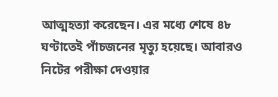আত্মহত্যা করেছেন। এর মধ্যে শেষে ৪৮ ঘণ্টাতেই পাঁচজনের মৃত্যু হয়েছে। আবারও নিটের পরীক্ষা দেওয়ার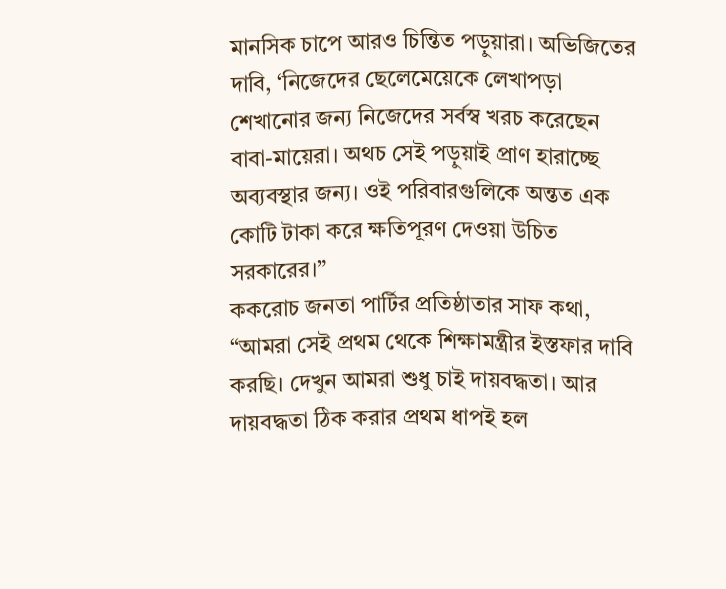মানসিক চাপে আরও চিন্তিত পড়ুয়ারা। অভিজিতের দাবি, ‘নিজেদের ছেলেমেয়েকে লেখাপড়া শেখানোর জন্য নিজেদের সর্বস্ব খরচ করেছেন বাবা-মায়েরা। অথচ সেই পড়ুয়াই প্রাণ হারাচ্ছে অব্যবস্থার জন্য। ওই পরিবারগুলিকে অন্তত এক কোটি টাকা করে ক্ষতিপূরণ দেওয়া উচিত সরকারের।”
ককরোচ জনতা পার্টির প্রতিষ্ঠাতার সাফ কথা, “আমরা সেই প্রথম থেকে শিক্ষামন্ত্রীর ইস্তফার দাবি করছি। দেখুন আমরা শুধু চাই দায়বদ্ধতা। আর দায়বদ্ধতা ঠিক করার প্রথম ধাপই হল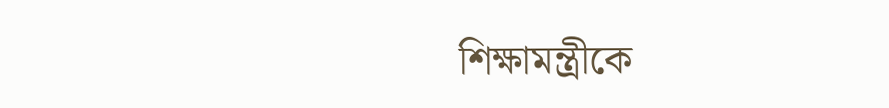শিক্ষামন্ত্রীকে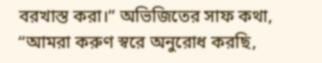বরখাস্ত করা।” অভিজিতের সাফ কথা, “আমরা করুণ স্বরে অনুরোধ করছি,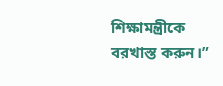শিক্ষামন্ত্রীকে বরখাস্ত করুন।”